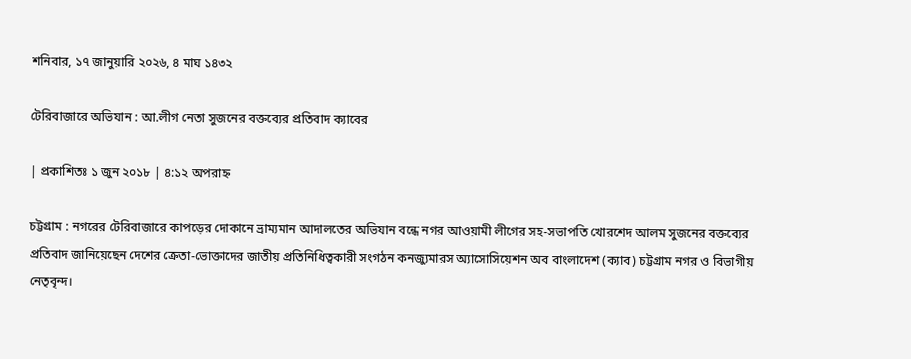শনিবার, ১৭ জানুয়ারি ২০২৬, ৪ মাঘ ১৪৩২

টেরিবাজারে অভিযান : আ.লীগ নেতা সুজনের বক্তব্যের প্রতিবাদ ক্যাবের

| প্রকাশিতঃ ১ জুন ২০১৮ | ৪:১২ অপরাহ্ন

চট্টগ্রাম : নগরের টেরিবাজারে কাপড়ের দোকানে ভ্রাম্যমান আদালতের অভিযান বন্ধে নগর আওয়ামী লীগের সহ-সভাপতি খোরশেদ আলম সুজনের বক্তব্যের প্রতিবাদ জানিয়েছেন দেশের ক্রেতা-ভোক্তাদের জাতীয় প্রতিনিধিত্বকারী সংগঠন কনজ্যুমারস অ্যাসোসিয়েশন অব বাংলাদেশ (ক্যাব) চট্টগ্রাম নগর ও বিভাগীয় নেতৃবৃন্দ।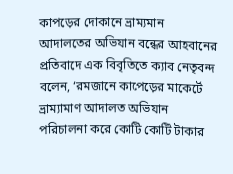কাপড়ের দোকানে ভ্রাম্যমান আদালতের অভিযান বন্ধের আহবানের প্রতিবাদে এক বিবৃতিতে ক্যাব নেতৃবন্দ বলেন, ‘রমজানে কাপেড়ের মাকের্টে ভ্রাম্যামাণ আদালত অভিযান পরিচালনা করে কোটি কোটি টাকার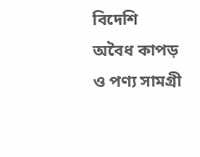বিদেশি অবৈধ কাপড় ও পণ্য সামগ্রী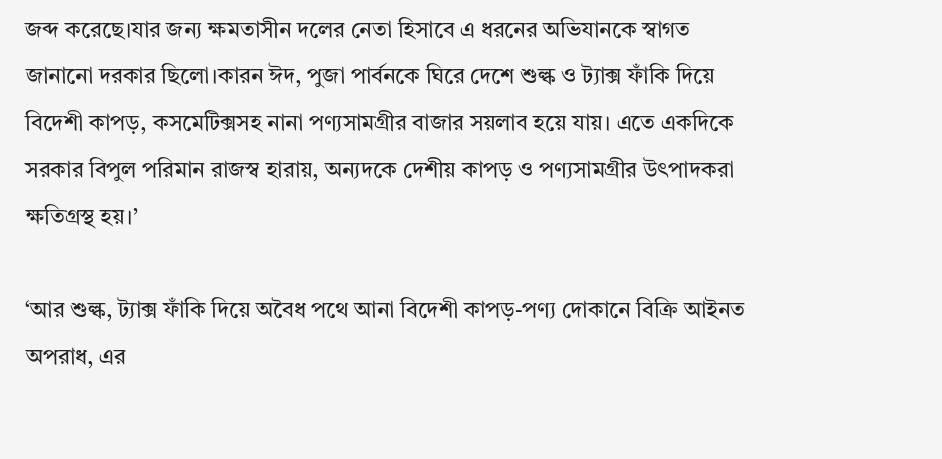জব্দ করেছে।যার জন্য ক্ষমতাসীন দলের নেতা হিসাবে এ ধরনের অভিযানকে স্বাগত জানানো দরকার ছিলো।কারন ঈদ, পুজা পার্বনকে ঘিরে দেশে শুল্ক ও ট্যাক্স ফাঁকি দিয়ে বিদেশী কাপড়, কসমেটিক্সসহ নানা পণ্যসামগ্রীর বাজার সয়লাব হয়ে যায়। এতে একদিকে সরকার বিপুল পরিমান রাজস্ব হারায়, অন্যদকে দেশীয় কাপড় ও পণ্যসামগ্রীর উৎপাদকরা ক্ষতিগ্রস্থ হয়।’

‘আর শুল্ক, ট্যাক্স ফাঁকি দিয়ে অবৈধ পথে আনা বিদেশী কাপড়-পণ্য দোকানে বিক্রি আইনত অপরাধ, এর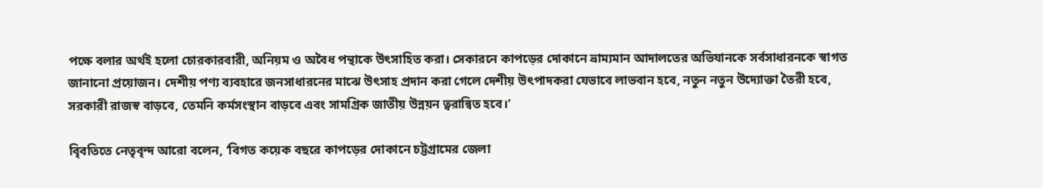পক্ষে বলার অর্থই হলো চোরকারবারী, অনিয়ম ও অবৈধ পন্থাকে উৎসাহিত করা। সেকারনে কাপড়ের দোকানে ভ্রাম্যমান আদালতের অভিযানকে সর্বসাধারনকে স্বাগত জানানো প্রয়োজন। দেশীয় পণ্য ব্যবহারে জনসাধারনের মাঝে উৎসাহ প্রদান করা গেলে দেশীয় উৎপাদকরা যেভাবে লাভবান হবে, নতুন নতুন উদ্যোক্তা তৈরী হবে, সরকারী রাজস্ব বাড়বে, তেমনি কর্মসংস্থান বাড়বে এবং সামগ্রিক জাতীয় উন্নয়ন ত্বরান্বিত হবে।’

বিৃবতিতে নেতৃবৃন্দ আরো বলেন, ‘বিগত কয়েক বছরে কাপড়ের দোকানে চট্টগ্রামের জেলা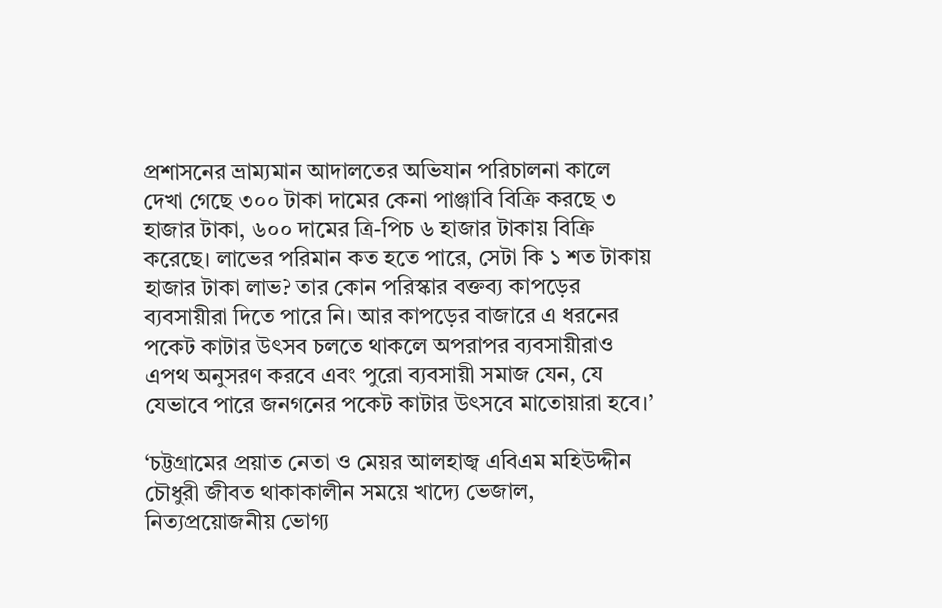প্রশাসনের ভ্রাম্যমান আদালতের অভিযান পরিচালনা কালে দেখা গেছে ৩০০ টাকা দামের কেনা পাঞ্জাবি বিক্রি করছে ৩ হাজার টাকা, ৬০০ দামের ত্রি-পিচ ৬ হাজার টাকায় বিক্রি করেছে। লাভের পরিমান কত হতে পারে, সেটা কি ১ শত টাকায় হাজার টাকা লাভ? তার কোন পরিস্কার বক্তব্য কাপড়ের ব্যবসায়ীরা দিতে পারে নি। আর কাপড়ের বাজারে এ ধরনের পকেট কাটার উৎসব চলতে থাকলে অপরাপর ব্যবসায়ীরাও এপথ অনুসরণ করবে এবং পুরো ব্যবসায়ী সমাজ যেন, যে
যেভাবে পারে জনগনের পকেট কাটার উৎসবে মাতোয়ারা হবে।’

‘চট্টগ্রামের প্রয়াত নেতা ও মেয়র আলহাজ্ব এবিএম মহিউদ্দীন চৌধুরী জীবত থাকাকালীন সময়ে খাদ্যে ভেজাল, নিত্যপ্রয়োজনীয় ভোগ্য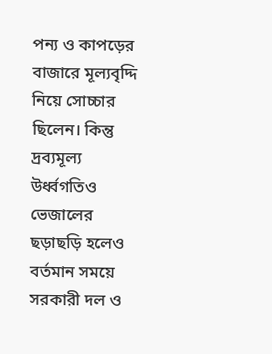পন্য ও কাপড়ের বাজারে মূল্যবৃদ্দি নিয়ে সোচ্চার ছিলেন। কিন্তু দ্রব্যমূল্য উর্ধ্বগতিও ভেজালের ছড়াছড়ি হলেও বর্তমান সময়ে সরকারী দল ও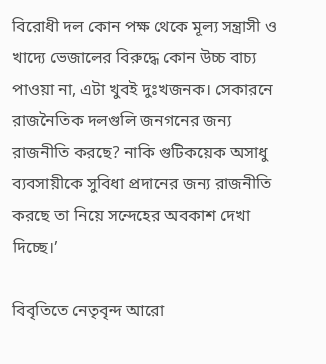বিরোধী দল কোন পক্ষ থেকে মূল্য সন্ত্রাসী ও খাদ্যে ভেজালের বিরুদ্ধে কোন উচ্চ বাচ্য পাওয়া না, এটা খুবই দুঃখজনক। সেকারনে রাজনৈতিক দলগুলি জনগনের জন্য রাজনীতি করছে? নাকি গুটিকয়েক অসাধু ব্যবসায়ীকে সুবিধা প্রদানের জন্য রাজনীতি করছে তা নিয়ে সন্দেহের অবকাশ দেখা দিচ্ছে।’

বিবৃতিতে নেতৃবৃন্দ আরো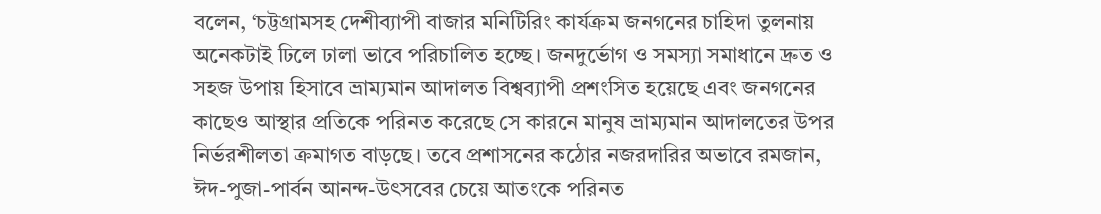বলেন, ‘চট্টগ্রামসহ দেশীব্যাপী বাজার মনিটিরিং কার্যক্রম জনগনের চাহিদা তুলনায় অনেকটাই ঢিলে ঢালা ভাবে পরিচালিত হচ্ছে। জনদুর্ভোগ ও সমস্যা সমাধানে দ্রুত ও সহজ উপায় হিসাবে ভ্রাম্যমান আদালত বিশ্বব্যাপী প্রশংসিত হয়েছে এবং জনগনের কাছেও আস্থার প্রতিকে পরিনত করেছে সে কারনে মানুষ ভ্রাম্যমান আদালতের উপর নির্ভরশীলতা ক্রমাগত বাড়ছে। তবে প্রশাসনের কঠোর নজরদারির অভাবে রমজান, ঈদ-পুজা-পার্বন আনন্দ-উৎসবের চেয়ে আতংকে পরিনত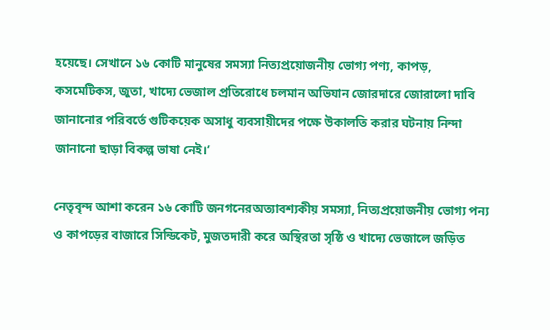হয়েছে। সেখানে ১৬ কোটি মানুষের সমস্যা নিত্যপ্রয়োজনীয় ভোগ্য পণ্য, কাপড়, কসমেটিকস, জুতা, খাদ্যে ভেজাল প্রতিরোধে চলমান অভিযান জোরদারে জোরালো দাবি জানানোর পরিবর্তে গুটিকয়েক অসাধু ব্যবসায়ীদের পক্ষে উকালতি করার ঘটনায় নিন্দা জানানো ছাড়া বিকল্প ভাষা নেই।’

নেতৃবৃন্দ আশা করেন ১৬ কোটি জনগনেরঅত্যাবশ্যকীয় সমস্যা, নিত্যপ্রয়োজনীয় ভোগ্য পন্য ও কাপড়ের বাজারে সিন্ডিকেট, মুজতদারী করে অস্থিরতা সৃষ্ঠি ও খাদ্যে ভেজালে জড়িত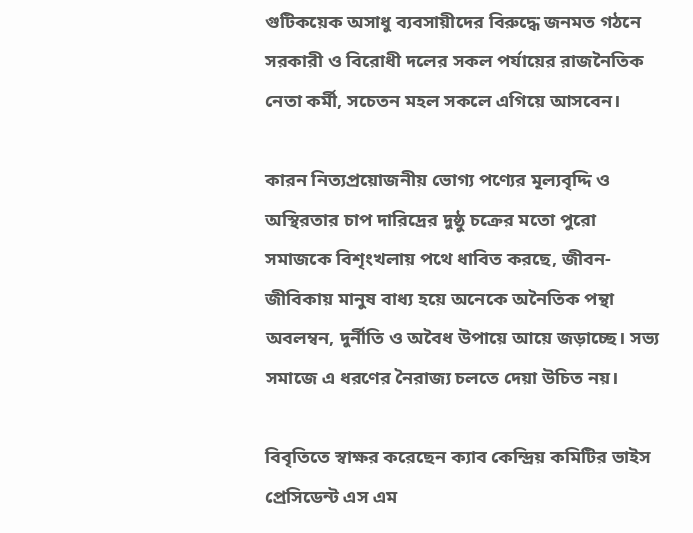গুটিকয়েক অসাধু ব্যবসায়ীদের বিরুদ্ধে জনমত গঠনে সরকারী ও বিরোধী দলের সকল পর্যায়ের রাজনৈতিক নেতা কর্মী, সচেতন মহল সকলে এগিয়ে আসবেন।

কারন নিত্যপ্রয়োজনীয় ভোগ্য পণ্যের মূল্যবৃদ্দি ও অস্থিরতার চাপ দারিদ্রের দুষ্ঠু চক্রের মতো পুরো সমাজকে বিশৃংখলায় পথে ধাবিত করছে, জীবন-জীবিকায় মানুষ বাধ্য হয়ে অনেকে অনৈতিক পন্থা অবলম্বন, দুর্নীতি ও অবৈধ উপায়ে আয়ে জড়াচ্ছে। সভ্য সমাজে এ ধরণের নৈরাজ্য চলতে দেয়া উচিত নয়।

বিবৃতিতে স্বাক্ষর করেছেন ক্যাব কেন্দ্রিয় কমিটির ভাইস প্রেসিডেন্ট এস এম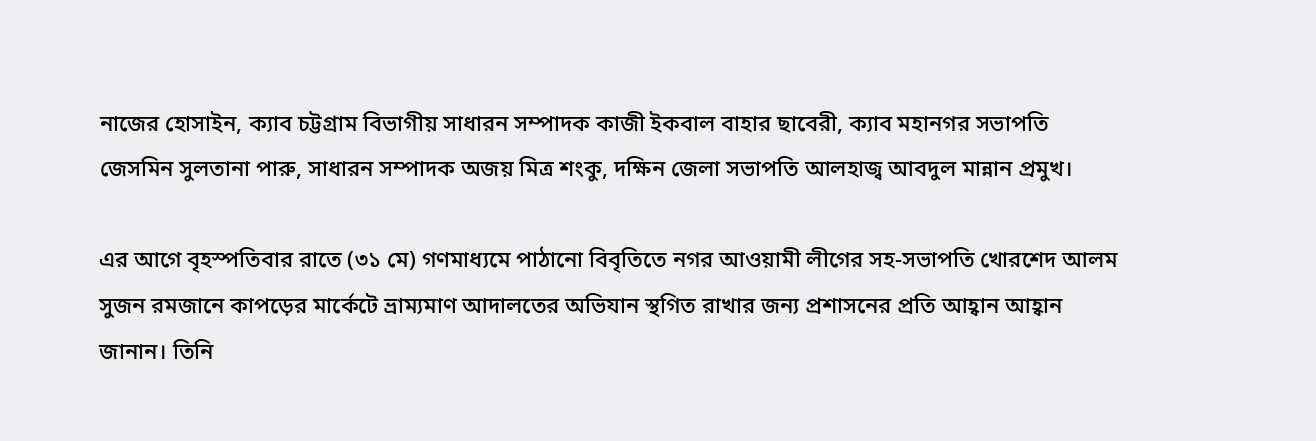নাজের হোসাইন, ক্যাব চট্টগ্রাম বিভাগীয় সাধারন সম্পাদক কাজী ইকবাল বাহার ছাবেরী, ক্যাব মহানগর সভাপতি জেসমিন সুলতানা পারু, সাধারন সম্পাদক অজয় মিত্র শংকু, দক্ষিন জেলা সভাপতি আলহাজ্ব আবদুল মান্নান প্রমুখ।

এর আগে বৃহস্পতিবার রাতে (৩১ মে) গণমাধ্যমে পাঠানো বিবৃতিতে নগর আওয়ামী লীগের সহ-সভাপতি খোরশেদ আলম সুজন রমজানে কাপড়ের মার্কেটে ভ্রাম্যমাণ আদালতের অভিযান স্থগিত রাখার জন্য প্রশাসনের প্রতি আহ্বান আহ্বান জানান। তিনি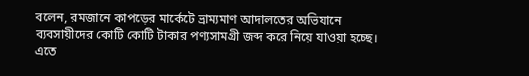বলেন, রমজানে কাপড়ের মার্কেটে ভ্রাম্যমাণ আদালতের অভিযানে ব্যবসায়ীদের কোটি কোটি টাকার পণ্যসামগ্রী জব্দ করে নিয়ে যাওয়া হচ্ছে। এতে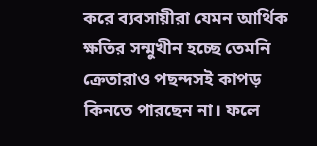করে ব্যবসায়ীরা যেমন আর্থিক ক্ষতির সন্মুখীন হচ্ছে তেমনি ক্রেতারাও পছন্দসই কাপড় কিনতে পারছেন না। ফলে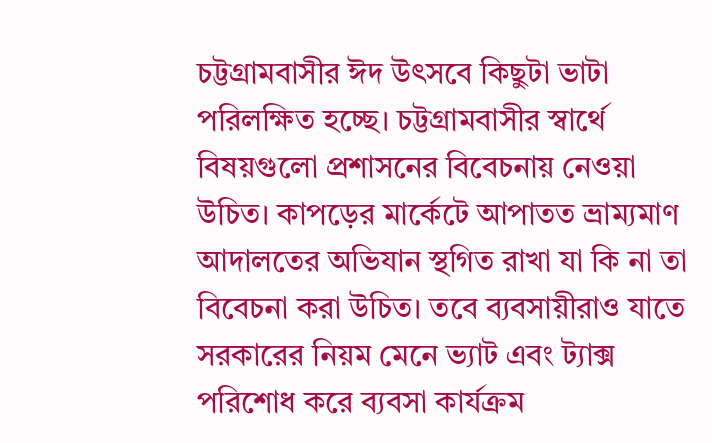চট্টগ্রামবাসীর ঈদ উৎসবে কিছুটা ভাটা পরিলক্ষিত হচ্ছে। চট্টগ্রামবাসীর স্বার্থে বিষয়গুলো প্রশাসনের বিবেচনায় নেওয়া উচিত। কাপড়ের মার্কেটে আপাতত ভ্রাম্যমাণ আদালতের অভিযান স্থগিত রাখা যা কি না তা বিবেচনা করা উচিত। তবে ব্যবসায়ীরাও যাতে সরকারের নিয়ম মেনে ভ্যাট এবং ট্যাক্স পরিশোধ করে ব্যবসা কার্যক্রম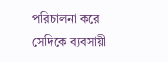পরিচালনা করে সেদিকে ব্যবসায়ী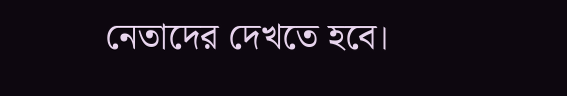নেতাদের দেখতে হবে।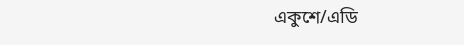একুশে/এডি